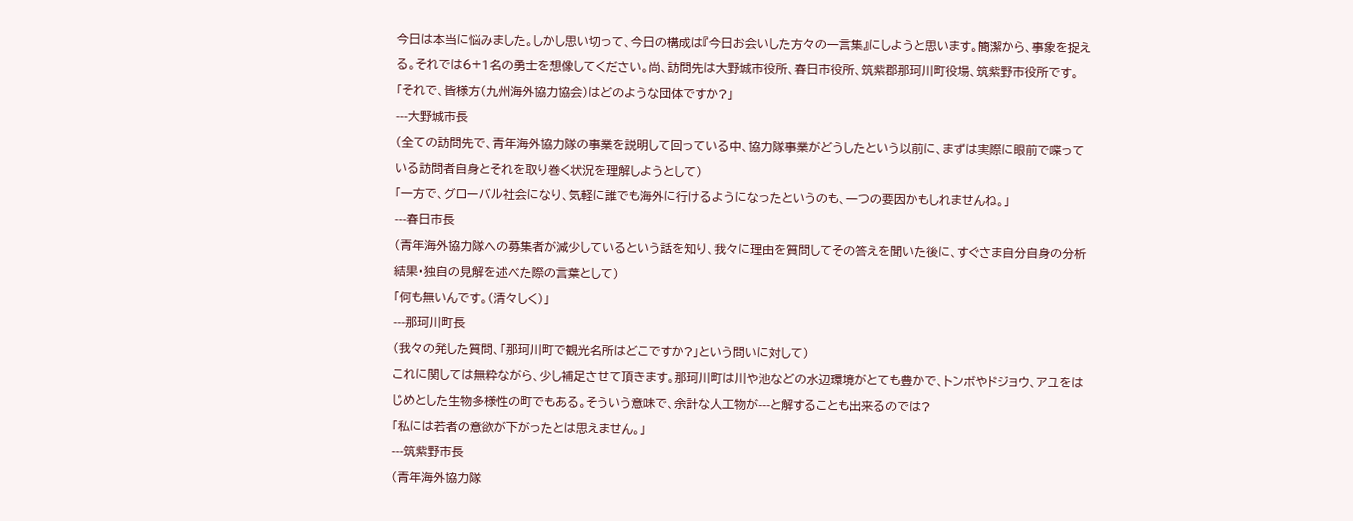今日は本当に悩みました。しかし思い切って、今日の構成は『今日お会いした方々の一言集』にしようと思います。簡潔から、事象を捉える。それでは6+1名の勇士を想像してください。尚、訪問先は大野城市役所、春日市役所、筑紫郡那珂川町役場、筑紫野市役所です。
「それで、皆様方(九州海外協力協会)はどのような団体ですか?」
---大野城市長
(全ての訪問先で、青年海外協力隊の事業を説明して回っている中、協力隊事業がどうしたという以前に、まずは実際に眼前で喋っている訪問者自身とそれを取り巻く状況を理解しようとして)
「一方で、グローバル社会になり、気軽に誰でも海外に行けるようになったというのも、一つの要因かもしれませんね。」
---春日市長
(青年海外協力隊への募集者が減少しているという話を知り、我々に理由を質問してその答えを聞いた後に、すぐさま自分自身の分析結果・独自の見解を述べた際の言葉として)
「何も無いんです。(清々しく)」
---那珂川町長
(我々の発した質問、「那珂川町で観光名所はどこですか?」という問いに対して)
これに関しては無粋ながら、少し補足させて頂きます。那珂川町は川や池などの水辺環境がとても豊かで、トンボやドジョウ、アユをはじめとした生物多様性の町でもある。そういう意味で、余計な人工物が---と解することも出来るのでは?
「私には若者の意欲が下がったとは思えません。」
---筑紫野市長
(青年海外協力隊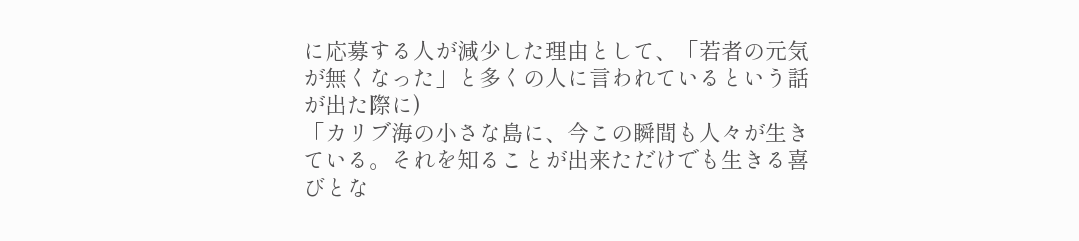に応募する人が減少した理由として、「若者の元気が無くなった」と多くの人に言われているという話が出た際に)
「カリブ海の小さな島に、今この瞬間も人々が生きている。それを知ることが出来ただけでも生きる喜びとな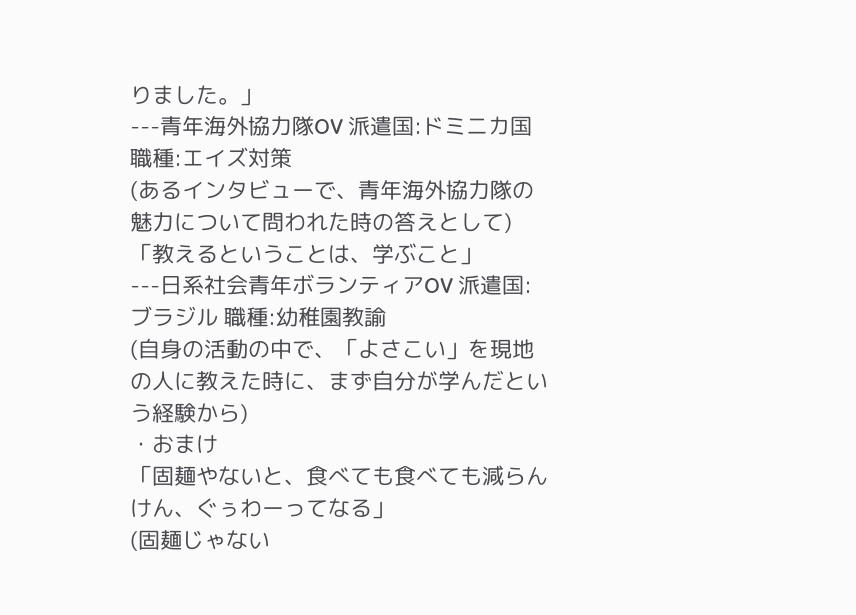りました。」
---青年海外協力隊OV 派遣国:ドミニカ国 職種:エイズ対策
(あるインタビューで、青年海外協力隊の魅力について問われた時の答えとして)
「教えるということは、学ぶこと」
---日系社会青年ボランティアOV 派遣国:ブラジル 職種:幼稚園教諭
(自身の活動の中で、「よさこい」を現地の人に教えた時に、まず自分が学んだという経験から)
・おまけ
「固麺やないと、食べても食べても減らんけん、ぐぅわーってなる」
(固麺じゃない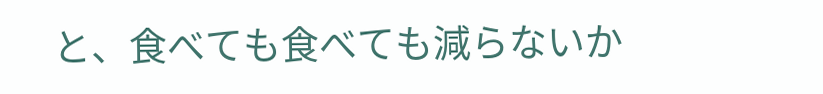と、食べても食べても減らないか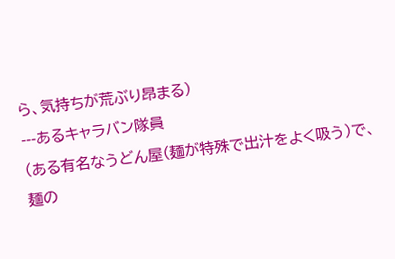ら、気持ちが荒ぶり昂まる)
---あるキャラバン隊員
(ある有名なうどん屋(麺が特殊で出汁をよく吸う)で、麺の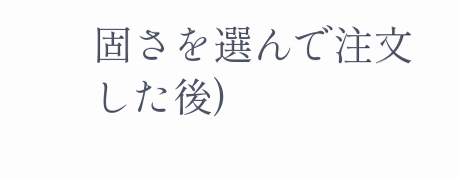固さを選んで注文した後)